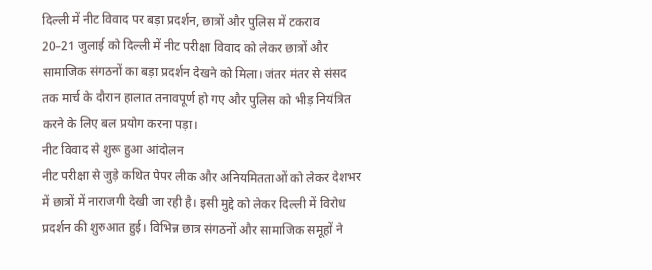दिल्ली में नीट विवाद पर बड़ा प्रदर्शन, छात्रों और पुलिस में टकराव
20–21 जुलाई को दिल्ली में नीट परीक्षा विवाद को लेकर छात्रों और सामाजिक संगठनों का बड़ा प्रदर्शन देखने को मिला। जंतर मंतर से संसद तक मार्च के दौरान हालात तनावपूर्ण हो गए और पुलिस को भीड़ नियंत्रित करने के लिए बल प्रयोग करना पड़ा।
नीट विवाद से शुरू हुआ आंदोलन
नीट परीक्षा से जुड़े कथित पेपर लीक और अनियमितताओं को लेकर देशभर में छात्रों में नाराजगी देखी जा रही है। इसी मुद्दे को लेकर दिल्ली में विरोध प्रदर्शन की शुरुआत हुई। विभिन्न छात्र संगठनों और सामाजिक समूहों ने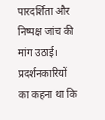पारदर्शिता और निष्पक्ष जांच की मांग उठाई। प्रदर्शनकारियों का कहना था कि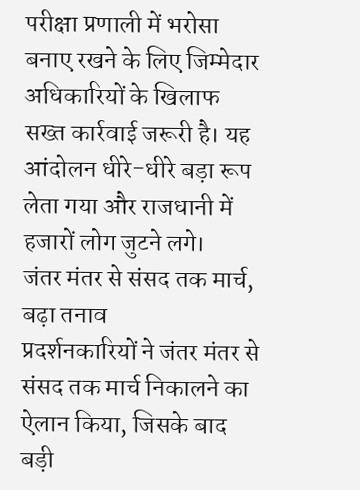परीक्षा प्रणाली में भरोसा बनाए रखने के लिए जिम्मेदार अधिकारियों के खिलाफ सख्त कार्रवाई जरूरी है। यह आंदोलन धीरे-धीरे बड़ा रूप लेता गया और राजधानी में हजारों लोग जुटने लगे।
जंतर मंतर से संसद तक मार्च, बढ़ा तनाव
प्रदर्शनकारियों ने जंतर मंतर से संसद तक मार्च निकालने का ऐलान किया, जिसके बाद बड़ी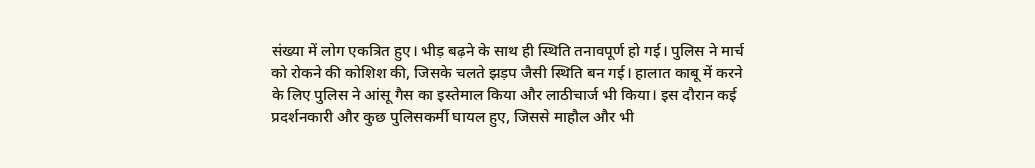संख्या में लोग एकत्रित हुए। भीड़ बढ़ने के साथ ही स्थिति तनावपूर्ण हो गई। पुलिस ने मार्च को रोकने की कोशिश की, जिसके चलते झड़प जैसी स्थिति बन गई। हालात काबू में करने के लिए पुलिस ने आंसू गैस का इस्तेमाल किया और लाठीचार्ज भी किया। इस दौरान कई प्रदर्शनकारी और कुछ पुलिसकर्मी घायल हुए, जिससे माहौल और भी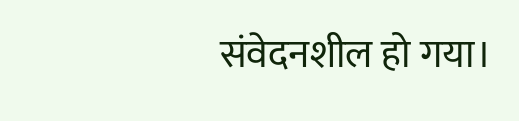संवेदनशील हो गया।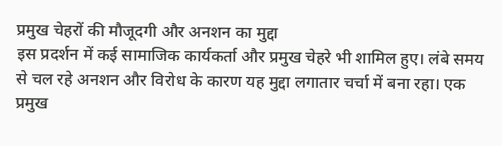प्रमुख चेहरों की मौजूदगी और अनशन का मुद्दा
इस प्रदर्शन में कई सामाजिक कार्यकर्ता और प्रमुख चेहरे भी शामिल हुए। लंबे समय से चल रहे अनशन और विरोध के कारण यह मुद्दा लगातार चर्चा में बना रहा। एक प्रमुख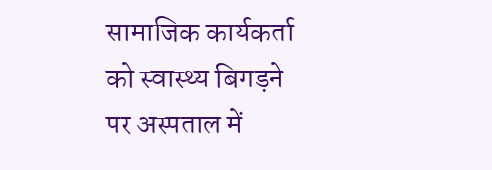सामाजिक कार्यकर्ता को स्वास्थ्य बिगड़ने पर अस्पताल में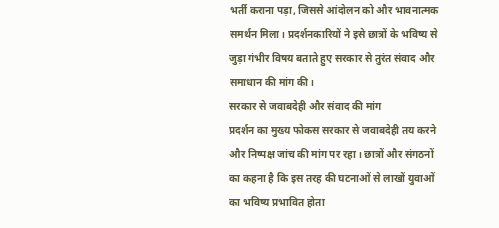भर्ती कराना पड़ा, जिससे आंदोलन को और भावनात्मक समर्थन मिला। प्रदर्शनकारियों ने इसे छात्रों के भविष्य से जुड़ा गंभीर विषय बताते हुए सरकार से तुरंत संवाद और समाधान की मांग की।
सरकार से जवाबदेही और संवाद की मांग
प्रदर्शन का मुख्य फोकस सरकार से जवाबदेही तय करने और निष्पक्ष जांच की मांग पर रहा। छात्रों और संगठनों का कहना है कि इस तरह की घटनाओं से लाखों युवाओं का भविष्य प्रभावित होता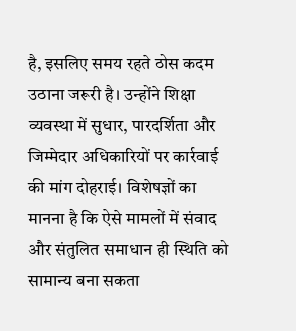है, इसलिए समय रहते ठोस कदम उठाना जरूरी है। उन्होंने शिक्षा व्यवस्था में सुधार, पारदर्शिता और जिम्मेदार अधिकारियों पर कार्रवाई की मांग दोहराई। विशेषज्ञों का मानना है कि ऐसे मामलों में संवाद और संतुलित समाधान ही स्थिति को सामान्य बना सकता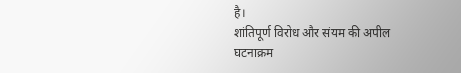है।
शांतिपूर्ण विरोध और संयम की अपील
घटनाक्रम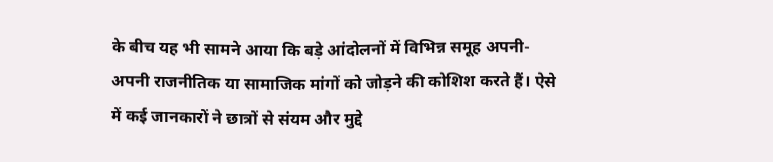के बीच यह भी सामने आया कि बड़े आंदोलनों में विभिन्न समूह अपनी-अपनी राजनीतिक या सामाजिक मांगों को जोड़ने की कोशिश करते हैं। ऐसे में कई जानकारों ने छात्रों से संयम और मुद्दे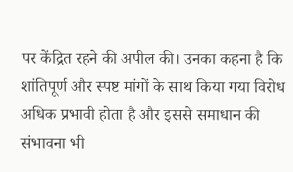पर केंद्रित रहने की अपील की। उनका कहना है कि शांतिपूर्ण और स्पष्ट मांगों के साथ किया गया विरोध अधिक प्रभावी होता है और इससे समाधान की संभावना भी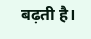बढ़ती है।